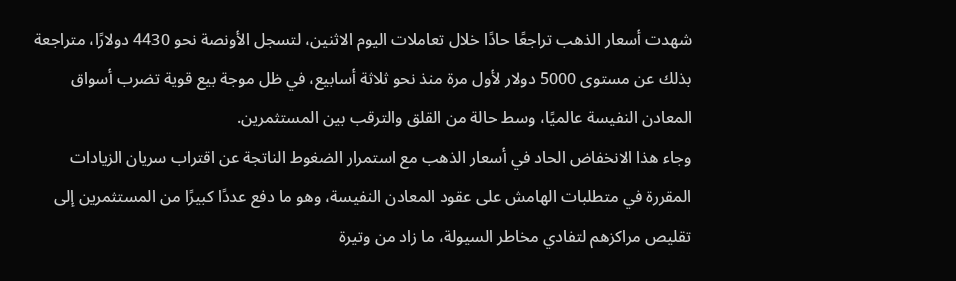شهدت أسعار الذهب تراجعًا حادًا خلال تعاملات اليوم الاثنين، لتسجل الأونصة نحو 4430 دولارًا، متراجعة بذلك عن مستوى 5000 دولار لأول مرة منذ نحو ثلاثة أسابيع، في ظل موجة بيع قوية تضرب أسواق المعادن النفيسة عالميًا، وسط حالة من القلق والترقب بين المستثمرين.
وجاء هذا الانخفاض الحاد في أسعار الذهب مع استمرار الضغوط الناتجة عن اقتراب سريان الزيادات المقررة في متطلبات الهامش على عقود المعادن النفيسة، وهو ما دفع عددًا كبيرًا من المستثمرين إلى تقليص مراكزهم لتفادي مخاطر السيولة، ما زاد من وتيرة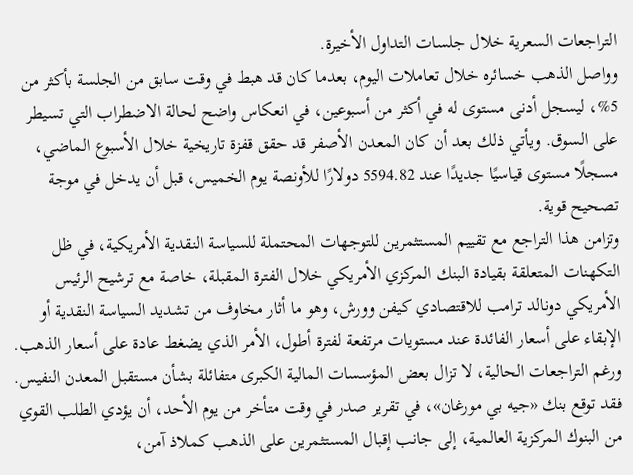التراجعات السعرية خلال جلسات التداول الأخيرة.
وواصل الذهب خسائره خلال تعاملات اليوم، بعدما كان قد هبط في وقت سابق من الجلسة بأكثر من 5%، ليسجل أدنى مستوى له في أكثر من أسبوعين، في انعكاس واضح لحالة الاضطراب التي تسيطر على السوق. ويأتي ذلك بعد أن كان المعدن الأصفر قد حقق قفزة تاريخية خلال الأسبوع الماضي، مسجلًا مستوى قياسيًا جديدًا عند 5594.82 دولارًا للأونصة يوم الخميس، قبل أن يدخل في موجة تصحيح قوية.
وتزامن هذا التراجع مع تقييم المستثمرين للتوجهات المحتملة للسياسة النقدية الأمريكية، في ظل التكهنات المتعلقة بقيادة البنك المركزي الأمريكي خلال الفترة المقبلة، خاصة مع ترشيح الرئيس الأمريكي دونالد ترامب للاقتصادي كيفن وورش، وهو ما أثار مخاوف من تشديد السياسة النقدية أو الإبقاء على أسعار الفائدة عند مستويات مرتفعة لفترة أطول، الأمر الذي يضغط عادة على أسعار الذهب.
ورغم التراجعات الحالية، لا تزال بعض المؤسسات المالية الكبرى متفائلة بشأن مستقبل المعدن النفيس. فقد توقع بنك «جيه بي مورغان»، في تقرير صدر في وقت متأخر من يوم الأحد، أن يؤدي الطلب القوي من البنوك المركزية العالمية، إلى جانب إقبال المستثمرين على الذهب كملاذ آمن،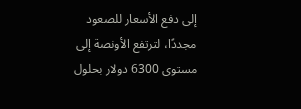إلى دفع الأسعار للصعود مجددًا، لترتفع الأونصة إلى مستوى 6300 دولار بحلول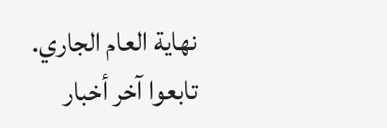نهاية العام الجاري.
تابعوا آخر أخبار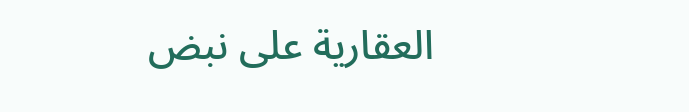العقارية على نبض